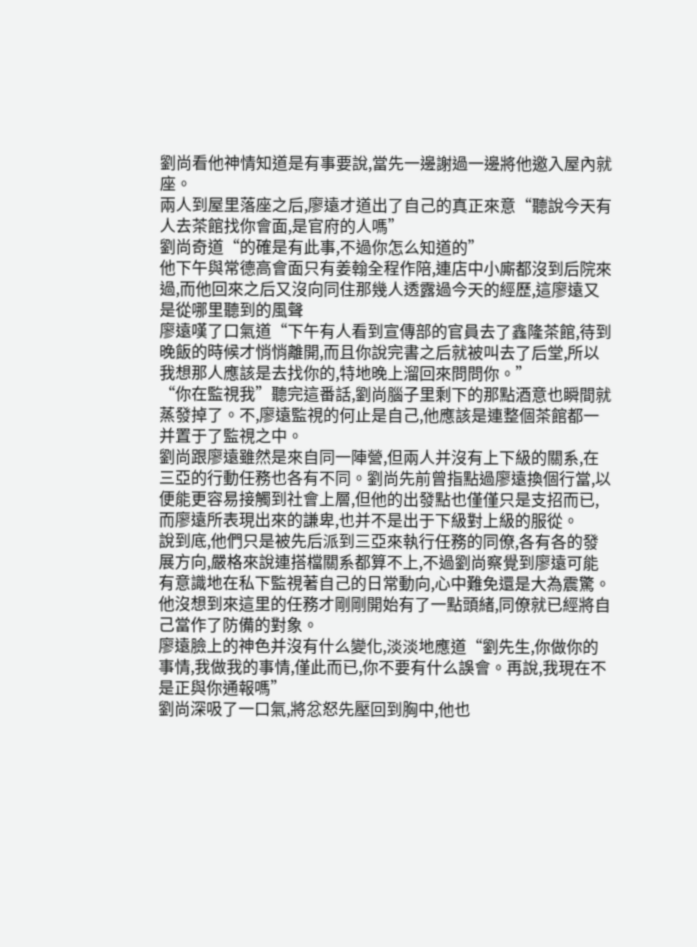劉尚看他神情知道是有事要說,當先一邊謝過一邊將他邀入屋內就座。
兩人到屋里落座之后,廖遠才道出了自己的真正來意“聽說今天有人去茶館找你會面,是官府的人嗎”
劉尚奇道“的確是有此事,不過你怎么知道的”
他下午與常德高會面只有姜翰全程作陪,連店中小廝都沒到后院來過,而他回來之后又沒向同住那幾人透露過今天的經歷,這廖遠又是從哪里聽到的風聲
廖遠嘆了口氣道“下午有人看到宣傳部的官員去了鑫隆茶館,待到晚飯的時候才悄悄離開,而且你說完書之后就被叫去了后堂,所以我想那人應該是去找你的,特地晚上溜回來問問你。”
“你在監視我”聽完這番話,劉尚腦子里剩下的那點酒意也瞬間就蒸發掉了。不,廖遠監視的何止是自己,他應該是連整個茶館都一并置于了監視之中。
劉尚跟廖遠雖然是來自同一陣營,但兩人并沒有上下級的關系,在三亞的行動任務也各有不同。劉尚先前曾指點過廖遠換個行當,以便能更容易接觸到社會上層,但他的出發點也僅僅只是支招而已,而廖遠所表現出來的謙卑,也并不是出于下級對上級的服從。
說到底,他們只是被先后派到三亞來執行任務的同僚,各有各的發展方向,嚴格來說連搭檔關系都算不上,不過劉尚察覺到廖遠可能有意識地在私下監視著自己的日常動向,心中難免還是大為震驚。他沒想到來這里的任務才剛剛開始有了一點頭緒,同僚就已經將自己當作了防備的對象。
廖遠臉上的神色并沒有什么變化,淡淡地應道“劉先生,你做你的事情,我做我的事情,僅此而已,你不要有什么誤會。再說,我現在不是正與你通報嗎”
劉尚深吸了一口氣,將忿怒先壓回到胸中,他也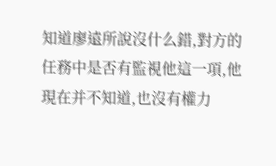知道廖遠所說沒什么錯,對方的任務中是否有監視他這一項,他現在并不知道,也沒有權力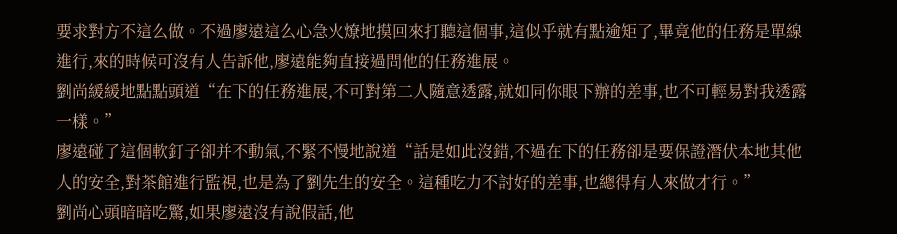要求對方不這么做。不過廖遠這么心急火燎地摸回來打聽這個事,這似乎就有點逾矩了,畢竟他的任務是單線進行,來的時候可沒有人告訴他,廖遠能夠直接過問他的任務進展。
劉尚緩緩地點點頭道“在下的任務進展,不可對第二人隨意透露,就如同你眼下辦的差事,也不可輕易對我透露一樣。”
廖遠碰了這個軟釘子卻并不動氣,不緊不慢地說道“話是如此沒錯,不過在下的任務卻是要保證潛伏本地其他人的安全,對茶館進行監視,也是為了劉先生的安全。這種吃力不討好的差事,也總得有人來做才行。”
劉尚心頭暗暗吃驚,如果廖遠沒有說假話,他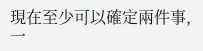現在至少可以確定兩件事,一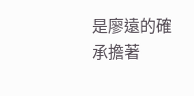是廖遠的確承擔著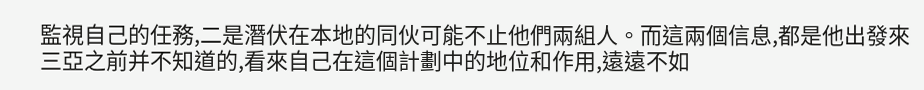監視自己的任務,二是潛伏在本地的同伙可能不止他們兩組人。而這兩個信息,都是他出發來三亞之前并不知道的,看來自己在這個計劃中的地位和作用,遠遠不如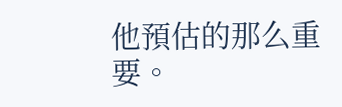他預估的那么重要。